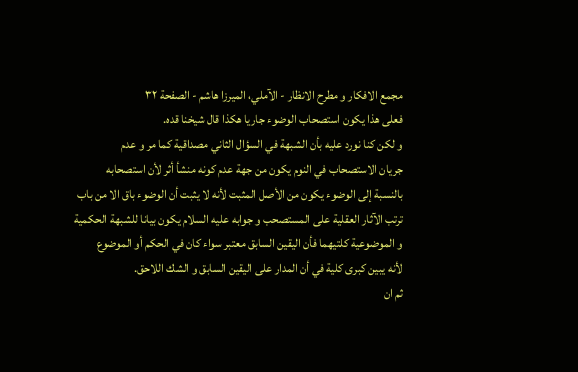مجمع الافكار و مطرح الانظار - الآملي، الميرزا هاشم - الصفحة ٣٢
فعلى هذا يكون استصحاب الوضوء جاريا هكذا قال شيخنا قده.
و لكن كنا نورد عليه بأن الشبهة في السؤال الثاني مصداقية كما مر و عدم
جريان الاستصحاب في النوم يكون من جهة عدم كونه منشأ أثر لأن استصحابه
بالنسبة إلى الوضوء يكون من الأصل المثبت لأنه لا يثبت أن الوضوء باق الا من باب
ترتب الآثار العقلية على المستصحب و جوابه عليه السلام يكون بيانا للشبهة الحكمية
و الموضوعية كلتيهما فأن اليقين السابق معتبر سواء كان في الحكم أو الموضوع
لأنه يبين كبرى كلية في أن المدار على اليقين السابق و الشك اللاحق.
ثم ان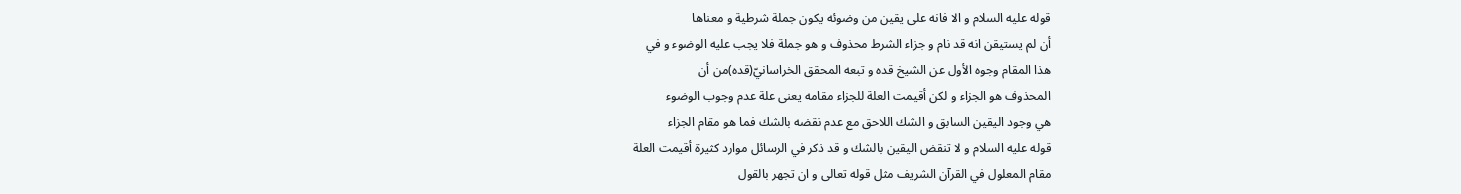قوله عليه السلام و الا فانه على يقين من وضوئه يكون جملة شرطية و معناها
أن لم يستيقن انه قد نام و جزاء الشرط محذوف و هو جملة فلا يجب عليه الوضوء و في
هذا المقام وجوه الأول عن الشيخ قده و تبعه المحقق الخراسانيّ(قده)من أن
المحذوف هو الجزاء و لكن أقيمت العلة للجزاء مقامه يعنى علة عدم وجوب الوضوء
هي وجود اليقين السابق و الشك اللاحق مع عدم نقضه بالشك فما هو مقام الجزاء
قوله عليه السلام و لا تنقض اليقين بالشك و قد ذكر في الرسائل موارد كثيرة أقيمت العلة
مقام المعلول في القرآن الشريف مثل قوله تعالى و ان تجهر بالقول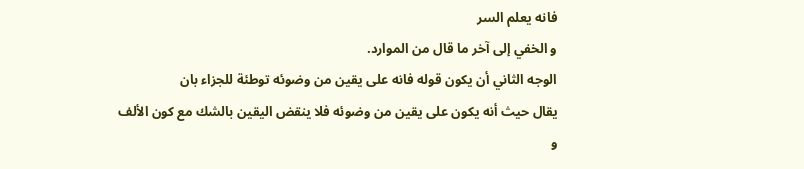فانه يعلم السر
و الخفي إلى آخر ما قال من الموارد.
الوجه الثاني أن يكون قوله فانه على يقين من وضوئه توطئة للجزاء بان
يقال حيث أنه يكون على يقين من وضوئه فلا ينقض اليقين بالشك مع كون الألف
و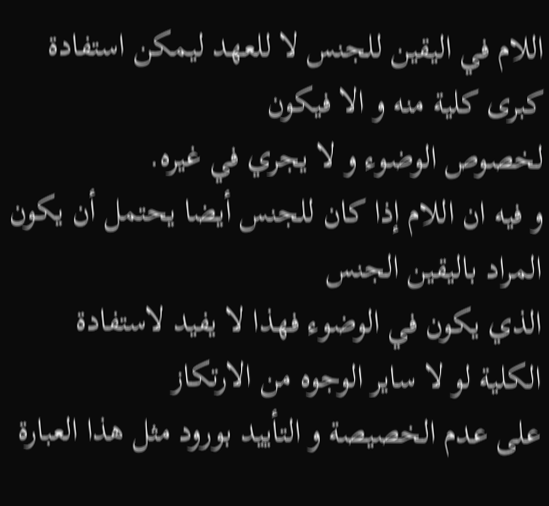اللام في اليقين للجنس لا للعهد ليمكن استفادة كبرى كلية منه و الا فيكون
لخصوص الوضوء و لا يجري في غيره.
و فيه ان اللام إذا كان للجنس أيضا يحتمل أن يكون المراد باليقين الجنس
الذي يكون في الوضوء فهذا لا يفيد لاستفادة الكلية لو لا ساير الوجوه من الارتكاز
على عدم الخصيصة و التأييد بورود مثل هذا العبارة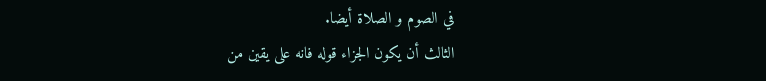في الصوم و الصلاة أيضا.
الثالث أن يكون الجزاء قوله فانه على يقين من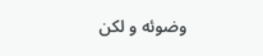وضوئه و لكن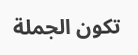تكون الجملة